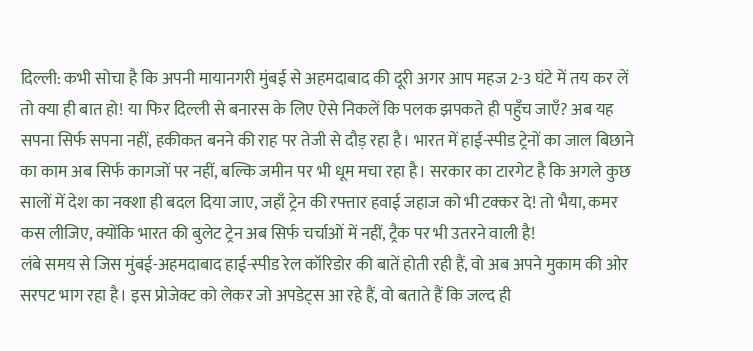दिल्ली: कभी सोचा है कि अपनी मायानगरी मुंबई से अहमदाबाद की दूरी अगर आप महज 2-3 घंटे में तय कर लें तो क्या ही बात हो! या फिर दिल्ली से बनारस के लिए ऐसे निकलें कि पलक झपकते ही पहुँच जाएँ? अब यह सपना सिर्फ सपना नहीं, हकीकत बनने की राह पर तेजी से दौड़ रहा है। भारत में हाई-स्पीड ट्रेनों का जाल बिछाने का काम अब सिर्फ कागजों पर नहीं, बल्कि जमीन पर भी धूम मचा रहा है। सरकार का टारगेट है कि अगले कुछ सालों में देश का नक्शा ही बदल दिया जाए, जहाँ ट्रेन की रफ्तार हवाई जहाज को भी टक्कर दे! तो भैया, कमर कस लीजिए, क्योंकि भारत की बुलेट ट्रेन अब सिर्फ चर्चाओं में नहीं, ट्रैक पर भी उतरने वाली है!
लंबे समय से जिस मुंबई-अहमदाबाद हाई-स्पीड रेल कॉरिडोर की बातें होती रही हैं, वो अब अपने मुकाम की ओर सरपट भाग रहा है। इस प्रोजेक्ट को लेकर जो अपडेट्स आ रहे हैं, वो बताते हैं कि जल्द ही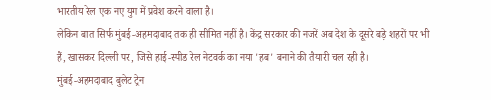भारतीय रेल एक नए युग में प्रवेश करने वाला है।
लेकिन बात सिर्फ मुंबई-अहमदाबाद तक ही सीमित नहीं है। केंद्र सरकार की नजरें अब देश के दूसरे बड़े शहरों पर भी हैं, खासकर दिल्ली पर, जिसे हाई-स्पीड रेल नेटवर्क का नया 'हब' बनाने की तैयारी चल रही है।
मुंबई-अहमदाबाद बुलेट ट्रेन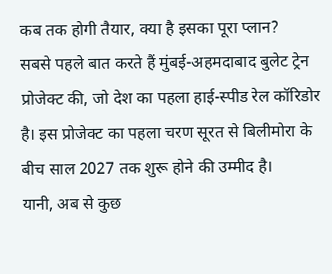कब तक होगी तैयार, क्या है इसका पूरा प्लान?
सबसे पहले बात करते हैं मुंबई-अहमदाबाद बुलेट ट्रेन प्रोजेक्ट की, जो देश का पहला हाई-स्पीड रेल कॉरिडोर है। इस प्रोजेक्ट का पहला चरण सूरत से बिलीमोरा के बीच साल 2027 तक शुरू होने की उम्मीद है।
यानी, अब से कुछ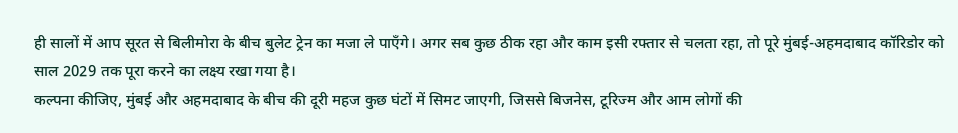ही सालों में आप सूरत से बिलीमोरा के बीच बुलेट ट्रेन का मजा ले पाएँगे। अगर सब कुछ ठीक रहा और काम इसी रफ्तार से चलता रहा, तो पूरे मुंबई-अहमदाबाद कॉरिडोर को साल 2029 तक पूरा करने का लक्ष्य रखा गया है।
कल्पना कीजिए, मुंबई और अहमदाबाद के बीच की दूरी महज कुछ घंटों में सिमट जाएगी, जिससे बिजनेस, टूरिज्म और आम लोगों की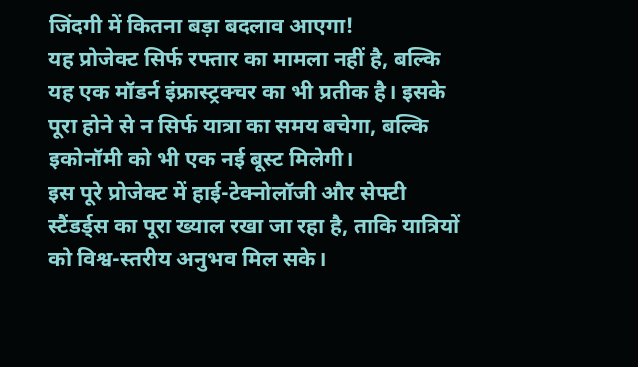जिंदगी में कितना बड़ा बदलाव आएगा!
यह प्रोजेक्ट सिर्फ रफ्तार का मामला नहीं है, बल्कि यह एक मॉडर्न इंफ्रास्ट्रक्चर का भी प्रतीक है। इसके पूरा होने से न सिर्फ यात्रा का समय बचेगा, बल्कि इकोनॉमी को भी एक नई बूस्ट मिलेगी।
इस पूरे प्रोजेक्ट में हाई-टेक्नोलॉजी और सेफ्टी स्टैंडर्ड्स का पूरा ख्याल रखा जा रहा है, ताकि यात्रियों को विश्व-स्तरीय अनुभव मिल सके।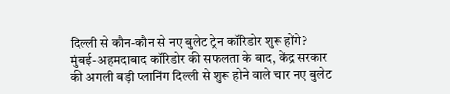दिल्ली से कौन-कौन से नए बुलेट ट्रेन कॉरिडोर शुरू होंगे?
मुंबई-अहमदाबाद कॉरिडोर की सफलता के बाद, केंद्र सरकार की अगली बड़ी प्लानिंग दिल्ली से शुरू होने वाले चार नए बुलेट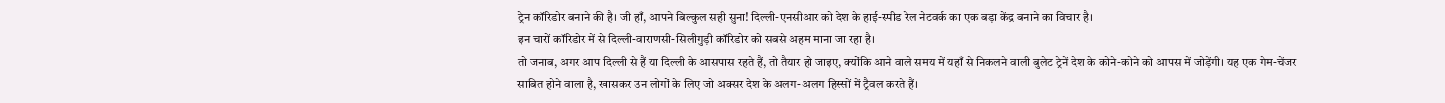ट्रेन कॉरिडोर बनाने की है। जी हाँ, आपने बिल्कुल सही सुना! दिल्ली-एनसीआर को देश के हाई-स्पीड रेल नेटवर्क का एक बड़ा केंद्र बनाने का विचार है।
इन चारों कॉरिडोर में से दिल्ली-वाराणसी-सिलीगुड़ी कॉरिडोर को सबसे अहम माना जा रहा है।
तो जनाब, अगर आप दिल्ली से हैं या दिल्ली के आसपास रहते हैं, तो तैयार हो जाइए, क्योंकि आने वाले समय में यहाँ से निकलने वाली बुलेट ट्रेनें देश के कोने-कोने को आपस में जोड़ेंगी। यह एक गेम-चेंजर साबित होने वाला है, खासकर उन लोगों के लिए जो अक्सर देश के अलग-अलग हिस्सों में ट्रैवल करते हैं।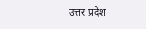उत्तर प्रदेश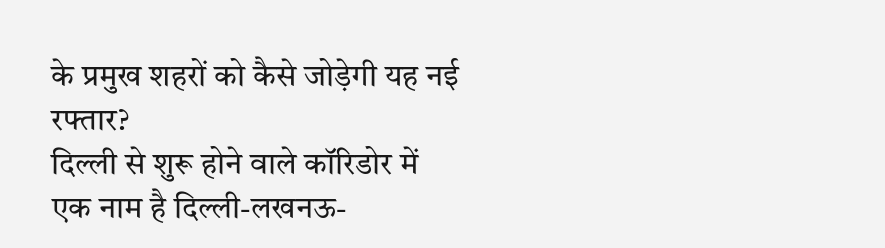के प्रमुख शहरों को कैसे जोड़ेगी यह नई रफ्तार?
दिल्ली से शुरू होने वाले कॉरिडोर में एक नाम है दिल्ली-लखनऊ-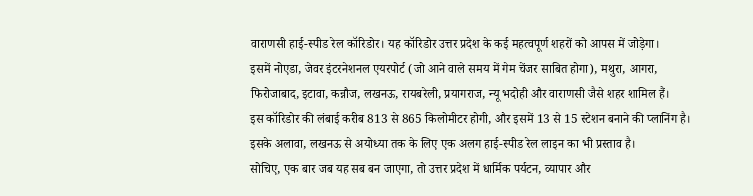वाराणसी हाई-स्पीड रेल कॉरिडोर। यह कॉरिडोर उत्तर प्रदेश के कई महत्वपूर्ण शहरों को आपस में जोड़ेगा।
इसमें नोएडा, जेवर इंटरनेशनल एयरपोर्ट (जो आने वाले समय में गेम चेंजर साबित होगा), मथुरा, आगरा, फिरोजाबाद, इटावा, कन्नौज, लखनऊ, रायबरेली, प्रयागराज, न्यू भदोही और वाराणसी जैसे शहर शामिल हैं।
इस कॉरिडोर की लंबाई करीब 813 से 865 किलोमीटर होगी, और इसमें 13 से 15 स्टेशन बनाने की प्लानिंग है। इसके अलावा, लखनऊ से अयोध्या तक के लिए एक अलग हाई-स्पीड रेल लाइन का भी प्रस्ताव है।
सोचिए, एक बार जब यह सब बन जाएगा, तो उत्तर प्रदेश में धार्मिक पर्यटन, व्यापार और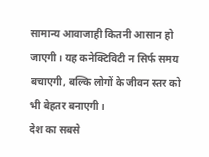सामान्य आवाजाही कितनी आसान हो जाएगी। यह कनेक्टिविटी न सिर्फ समय बचाएगी, बल्कि लोगों के जीवन स्तर को भी बेहतर बनाएगी।
देश का सबसे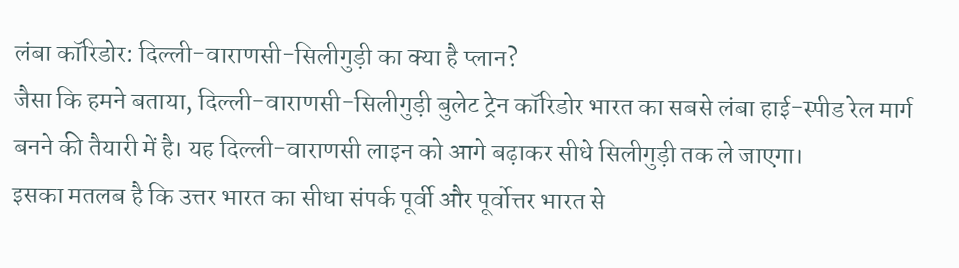लंबा कॉरिडोर: दिल्ली-वाराणसी-सिलीगुड़ी का क्या है प्लान?
जैसा कि हमने बताया, दिल्ली-वाराणसी-सिलीगुड़ी बुलेट ट्रेन कॉरिडोर भारत का सबसे लंबा हाई-स्पीड रेल मार्ग बनने की तैयारी में है। यह दिल्ली-वाराणसी लाइन को आगे बढ़ाकर सीधे सिलीगुड़ी तक ले जाएगा।
इसका मतलब है कि उत्तर भारत का सीधा संपर्क पूर्वी और पूर्वोत्तर भारत से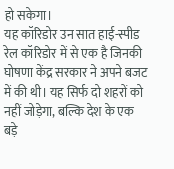हो सकेगा।
यह कॉरिडोर उन सात हाई-स्पीड रेल कॉरिडोर में से एक है जिनकी घोषणा केंद्र सरकार ने अपने बजट में की थी। यह सिर्फ दो शहरों को नहीं जोड़ेगा, बल्कि देश के एक बड़े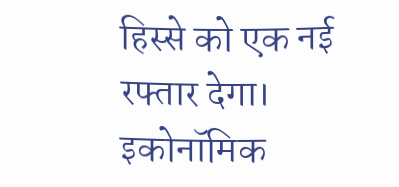हिस्से को एक नई रफ्तार देगा।
इकोनॉमिक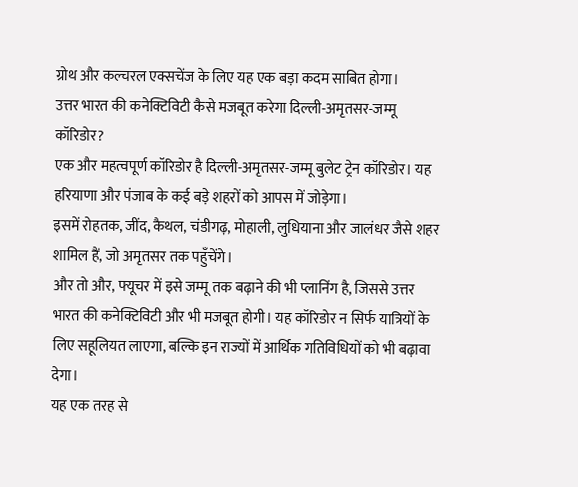ग्रोथ और कल्चरल एक्सचेंज के लिए यह एक बड़ा कदम साबित होगा।
उत्तर भारत की कनेक्टिविटी कैसे मजबूत करेगा दिल्ली-अमृतसर-जम्मू कॉरिडोर?
एक और महत्वपूर्ण कॉरिडोर है दिल्ली-अमृतसर-जम्मू बुलेट ट्रेन कॉरिडोर। यह हरियाणा और पंजाब के कई बड़े शहरों को आपस में जोड़ेगा।
इसमें रोहतक, जींद, कैथल, चंडीगढ़, मोहाली, लुधियाना और जालंधर जैसे शहर शामिल हैं, जो अमृतसर तक पहुँचेंगे।
और तो और, फ्यूचर में इसे जम्मू तक बढ़ाने की भी प्लानिंग है, जिससे उत्तर भारत की कनेक्टिविटी और भी मजबूत होगी। यह कॉरिडोर न सिर्फ यात्रियों के लिए सहूलियत लाएगा, बल्कि इन राज्यों में आर्थिक गतिविधियों को भी बढ़ावा देगा।
यह एक तरह से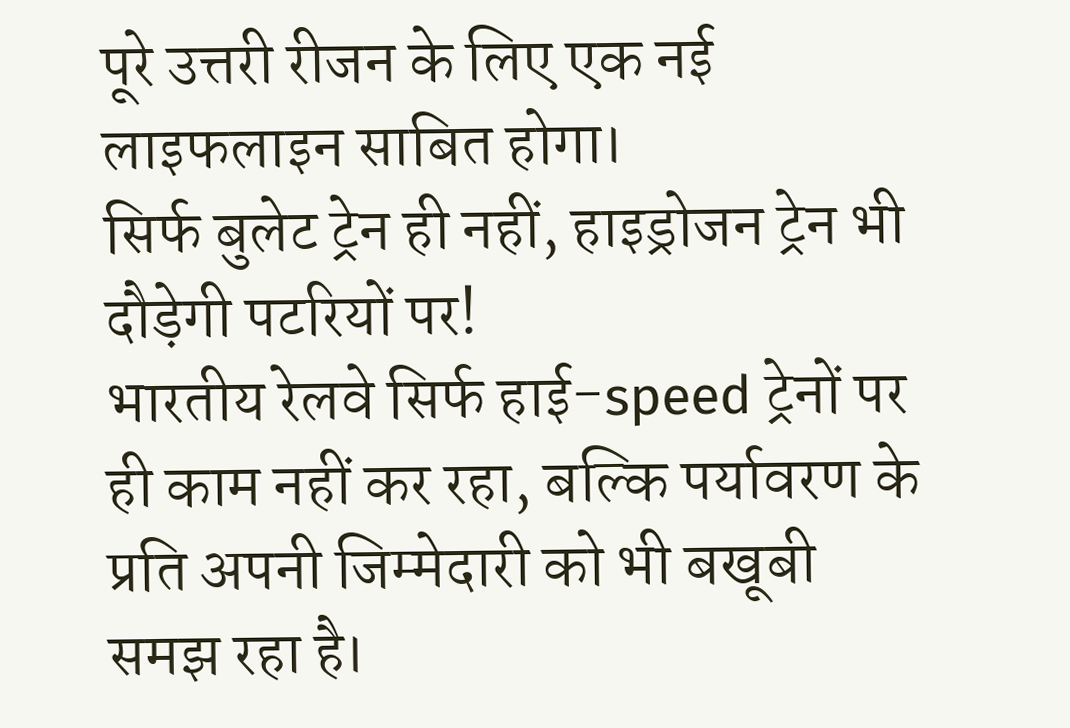पूरे उत्तरी रीजन के लिए एक नई लाइफलाइन साबित होगा।
सिर्फ बुलेट ट्रेन ही नहीं, हाइड्रोजन ट्रेन भी दौड़ेगी पटरियों पर!
भारतीय रेलवे सिर्फ हाई-speed ट्रेनों पर ही काम नहीं कर रहा, बल्कि पर्यावरण के प्रति अपनी जिम्मेदारी को भी बखूबी समझ रहा है।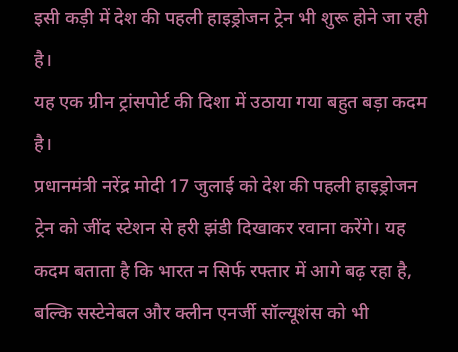इसी कड़ी में देश की पहली हाइड्रोजन ट्रेन भी शुरू होने जा रही है।
यह एक ग्रीन ट्रांसपोर्ट की दिशा में उठाया गया बहुत बड़ा कदम है।
प्रधानमंत्री नरेंद्र मोदी 17 जुलाई को देश की पहली हाइड्रोजन ट्रेन को जींद स्टेशन से हरी झंडी दिखाकर रवाना करेंगे। यह कदम बताता है कि भारत न सिर्फ रफ्तार में आगे बढ़ रहा है, बल्कि सस्टेनेबल और क्लीन एनर्जी सॉल्यूशंस को भी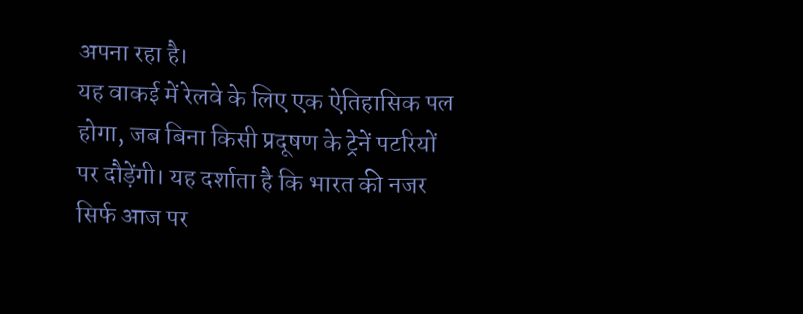अपना रहा है।
यह वाकई में रेलवे के लिए एक ऐतिहासिक पल होगा, जब बिना किसी प्रदूषण के ट्रेनें पटरियों पर दौड़ेंगी। यह दर्शाता है कि भारत की नजर सिर्फ आज पर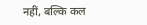नहीं, बल्कि कल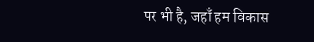पर भी है, जहाँ हम विकास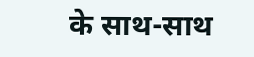के साथ-साथ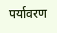पर्यावरण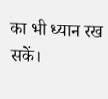का भी ध्यान रख सकें।